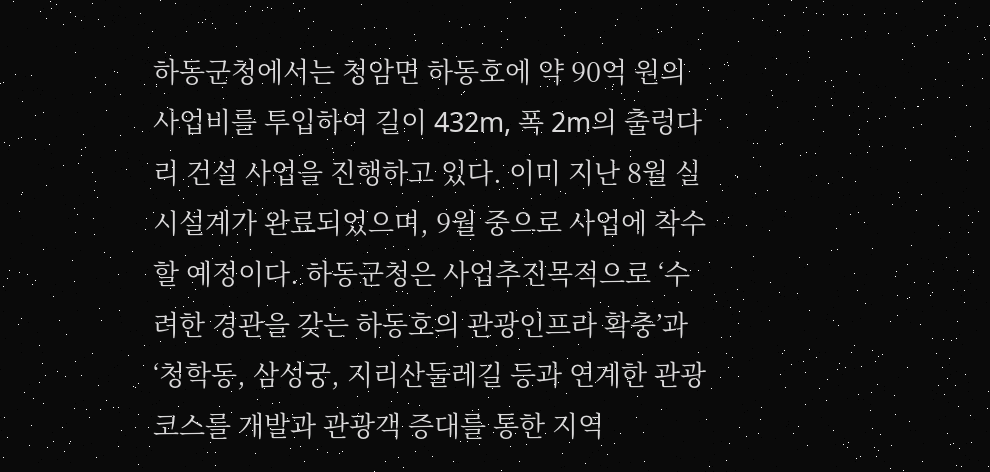하동군청에서는 청암면 하동호에 약 90억 원의 사업비를 투입하여 길이 432m, 폭 2m의 출렁다리 건설 사업을 진행하고 있다. 이미 지난 8월 실시설계가 완료되었으며, 9월 중으로 사업에 착수할 예정이다. 하동군청은 사업추진목적으로 ‘수려한 경관을 갖는 하동호의 관광인프라 확충’과 ‘청학동, 삼성궁, 지리산둘레길 등과 연계한 관광코스를 개발과 관광객 증대를 통한 지역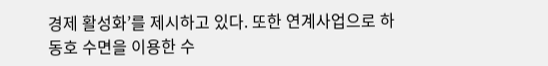경제 활성화’를 제시하고 있다. 또한 연계사업으로 하동호 수면을 이용한 수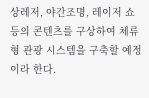상레저, 야간조명, 레이저 쇼 등의 콘텐츠를 구상하여 체류형 관광 시스템을 구축할 예정이라 한다.